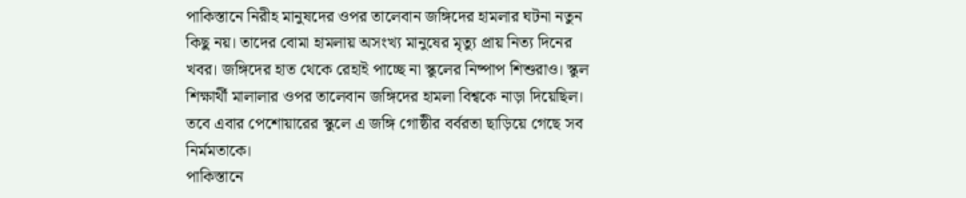পাকিস্তানে নিরীহ মানুষদের ওপর তালেবান জঙ্গিদের হামলার ঘটনা নতুন কিছু নয়। তাদের বোমা হামলায় অসংখ্য মানুষের মৃত্যু প্রায় নিত্য দিনের খবর। জঙ্গিদের হাত থেকে রেহাই পাচ্ছে না স্কুলের নিষ্পাপ শিশুরাও। স্কুল শিক্ষার্থী মালালার ওপর তালেবান জঙ্গিদের হামলা বিশ্বকে নাড়া দিয়েছিল। তবে এবার পেশোয়ারের স্কুলে এ জঙ্গি গোষ্ঠীর বর্বরতা ছাড়িয়ে গেছে সব নির্মমতাকে।
পাকিস্তানে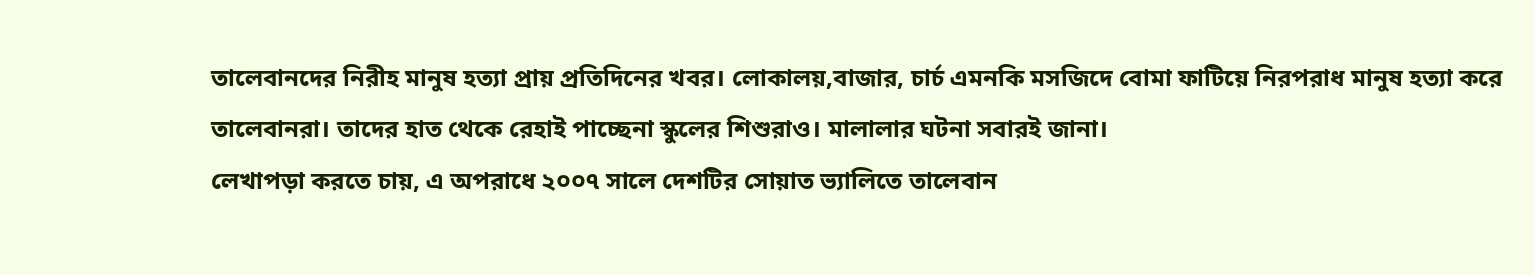তালেবানদের নিরীহ মানুষ হত্যা প্রায় প্রতিদিনের খবর। লোকালয়,বাজার, চার্চ এমনকি মসজিদে বোমা ফাটিয়ে নিরপরাধ মানুষ হত্যা করে তালেবানরা। তাদের হাত থেকে রেহাই পাচ্ছেনা স্কুলের শিশুরাও। মালালার ঘটনা সবারই জানা।
লেখাপড়া করতে চায়, এ অপরাধে ২০০৭ সালে দেশটির সোয়াত ভ্যালিতে তালেবান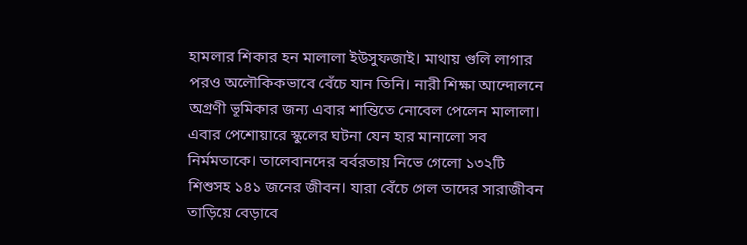হামলার শিকার হন মালালা ইউসুফজাই। মাথায় গুলি লাগার পরও অলৌকিকভাবে বেঁচে যান তিনি। নারী শিক্ষা আন্দোলনে অগ্রণী ভূমিকার জন্য এবার শান্তিতে নোবেল পেলেন মালালা।
এবার পেশোয়ারে স্কুলের ঘটনা যেন হার মানালো সব নির্মমতাকে। তালেবানদের বর্বরতায় নিভে গেলো ১৩২টি শিশুসহ ১৪১ জনের জীবন। যারা বেঁচে গেল তাদের সারাজীবন তাড়িয়ে বেড়াবে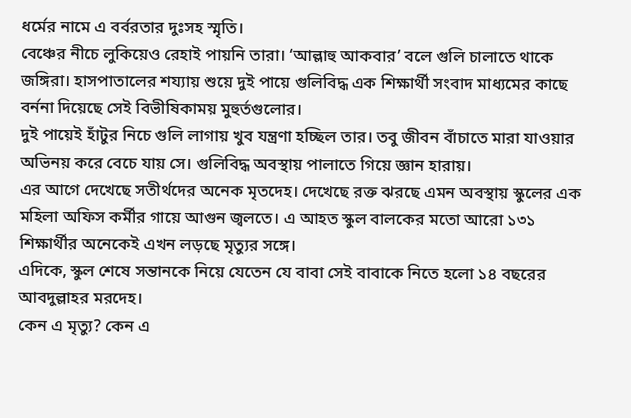ধর্মের নামে এ বর্বরতার দুঃসহ স্মৃতি।
বেঞ্চের নীচে লুকিয়েও রেহাই পায়নি তারা। ‘আল্লাহু আকবার’ বলে গুলি চালাতে থাকে জঙ্গিরা। হাসপাতালের শয্যায় শুয়ে দুই পায়ে গুলিবিদ্ধ এক শিক্ষার্থী সংবাদ মাধ্যমের কাছে বর্ননা দিয়েছে সেই বিভীষিকাময় মুহুর্তগুলোর।
দুই পায়েই হাঁটুর নিচে গুলি লাগায় খুব যন্ত্রণা হচ্ছিল তার। তবু জীবন বাঁচাতে মারা যাওয়ার অভিনয় করে বেচে যায় সে। গুলিবিদ্ধ অবস্থায় পালাতে গিয়ে জ্ঞান হারায়।
এর আগে দেখেছে সতীর্থদের অনেক মৃতদেহ। দেখেছে রক্ত ঝরছে এমন অবস্থায় স্কুলের এক মহিলা অফিস কর্মীর গায়ে আগুন জ্বলতে। এ আহত স্কুল বালকের মতো আরো ১৩১ শিক্ষার্থীর অনেকেই এখন লড়ছে মৃত্যুর সঙ্গে।
এদিকে, স্কুল শেষে সন্তানকে নিয়ে যেতেন যে বাবা সেই বাবাকে নিতে হলো ১৪ বছরের আবদুল্লাহর মরদেহ।
কেন এ মৃত্যু? কেন এ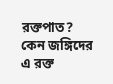রক্তপাত? কেন জঙ্গিদের এ রক্ত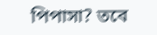পিপাসা? তবে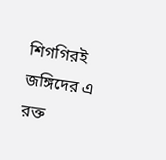শিগগিরই জঙ্গিদের এ রক্ত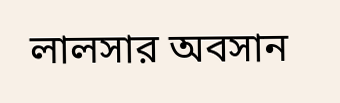লালসার অবসান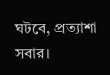ঘটবে, প্রত্যাশা সবার।